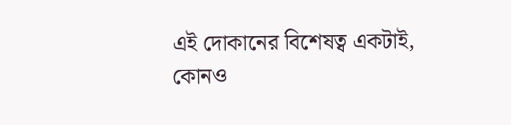এই দোকানের বিশেষত্ব একটাই, কোনও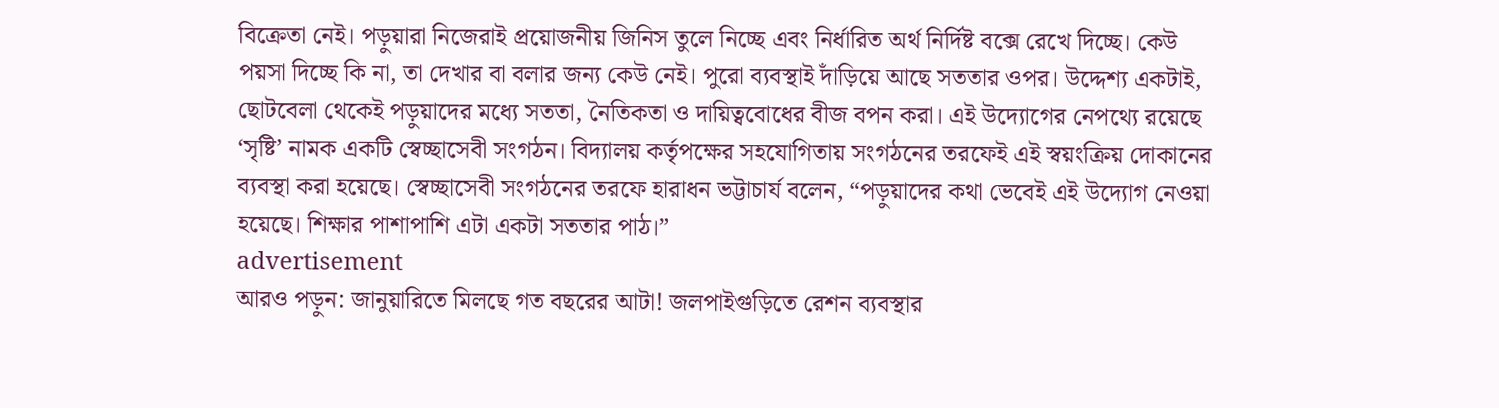বিক্রেতা নেই। পড়ুয়ারা নিজেরাই প্রয়োজনীয় জিনিস তুলে নিচ্ছে এবং নির্ধারিত অর্থ নির্দিষ্ট বক্সে রেখে দিচ্ছে। কেউ পয়সা দিচ্ছে কি না, তা দেখার বা বলার জন্য কেউ নেই। পুরো ব্যবস্থাই দাঁড়িয়ে আছে সততার ওপর। উদ্দেশ্য একটাই, ছোটবেলা থেকেই পড়ুয়াদের মধ্যে সততা, নৈতিকতা ও দায়িত্ববোধের বীজ বপন করা। এই উদ্যোগের নেপথ্যে রয়েছে ‘সৃষ্টি’ নামক একটি স্বেচ্ছাসেবী সংগঠন। বিদ্যালয় কর্তৃপক্ষের সহযোগিতায় সংগঠনের তরফেই এই স্বয়ংক্রিয় দোকানের ব্যবস্থা করা হয়েছে। স্বেচ্ছাসেবী সংগঠনের তরফে হারাধন ভট্টাচার্য বলেন, “পড়ুয়াদের কথা ভেবেই এই উদ্যোগ নেওয়া হয়েছে। শিক্ষার পাশাপাশি এটা একটা সততার পাঠ।”
advertisement
আরও পড়ুন: জানুয়ারিতে মিলছে গত বছরের আটা! জলপাইগুড়িতে রেশন ব্যবস্থার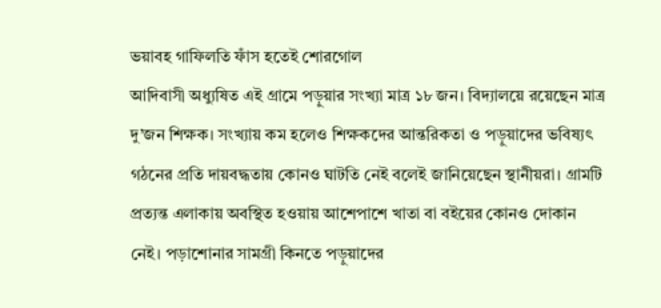ভয়াবহ গাফিলতি ফাঁস হতেই শোরগোল
আদিবাসী অধ্যুষিত এই গ্রামে পড়ুয়ার সংখ্যা মাত্র ১৮ জন। বিদ্যালয়ে রয়েছেন মাত্র দু’জন শিক্ষক। সংখ্যায় কম হলেও শিক্ষকদের আন্তরিকতা ও পড়ুয়াদের ভবিষ্যৎ গঠনের প্রতি দায়বদ্ধতায় কোনও ঘাটতি নেই বলেই জানিয়েছেন স্থানীয়রা। গ্রামটি প্রত্যন্ত এলাকায় অবস্থিত হওয়ায় আশেপাশে খাতা বা বইয়ের কোনও দোকান নেই। পড়াশোনার সামগ্রী কিনতে পড়ুয়াদের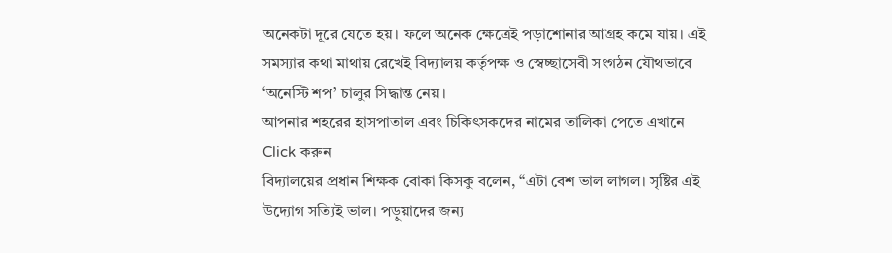অনেকটা দূরে যেতে হয়। ফলে অনেক ক্ষেত্রেই পড়াশোনার আগ্রহ কমে যায়। এই সমস্যার কথা মাথায় রেখেই বিদ্যালয় কর্তৃপক্ষ ও স্বেচ্ছাসেবী সংগঠন যৌথভাবে ‘অনেস্টি শপ’ চালুর সিদ্ধান্ত নেয়।
আপনার শহরের হাসপাতাল এবং চিকিৎসকদের নামের তালিকা পেতে এখানে Click করুন
বিদ্যালয়ের প্রধান শিক্ষক বোকা কিসকু বলেন, “এটা বেশ ভাল লাগল। সৃষ্টির এই উদ্যোগ সত্যিই ভাল। পড়ুয়াদের জন্য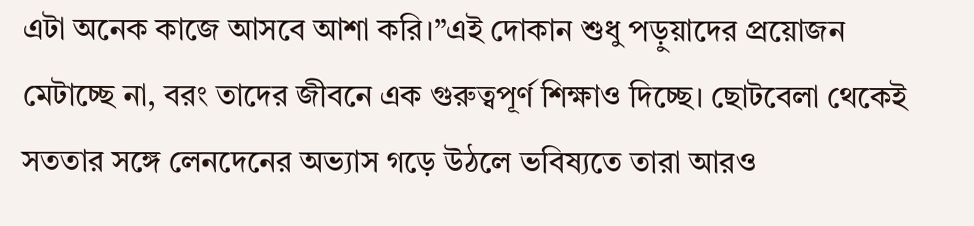এটা অনেক কাজে আসবে আশা করি।”এই দোকান শুধু পড়ুয়াদের প্রয়োজন মেটাচ্ছে না, বরং তাদের জীবনে এক গুরুত্বপূর্ণ শিক্ষাও দিচ্ছে। ছোটবেলা থেকেই সততার সঙ্গে লেনদেনের অভ্যাস গড়ে উঠলে ভবিষ্যতে তারা আরও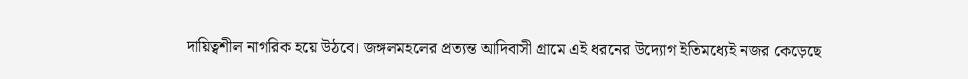দায়িত্বশীল নাগরিক হয়ে উঠবে। জঙ্গলমহলের প্রত্যন্ত আদিবাসী গ্রামে এই ধরনের উদ্যোগ ইতিমধ্যেই নজর কেড়েছে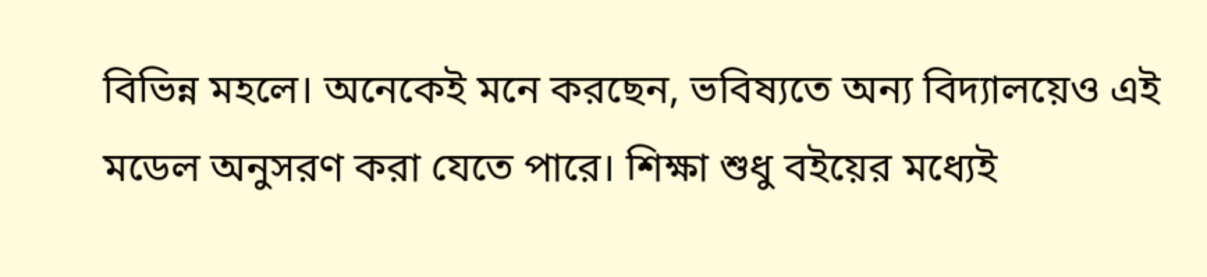বিভিন্ন মহলে। অনেকেই মনে করছেন, ভবিষ্যতে অন্য বিদ্যালয়েও এই মডেল অনুসরণ করা যেতে পারে। শিক্ষা শুধু বইয়ের মধ্যেই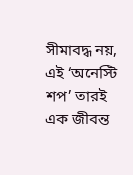সীমাবদ্ধ নয়, এই ‘অনেস্টি শপ’ তারই এক জীবন্ত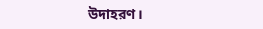উদাহরণ।